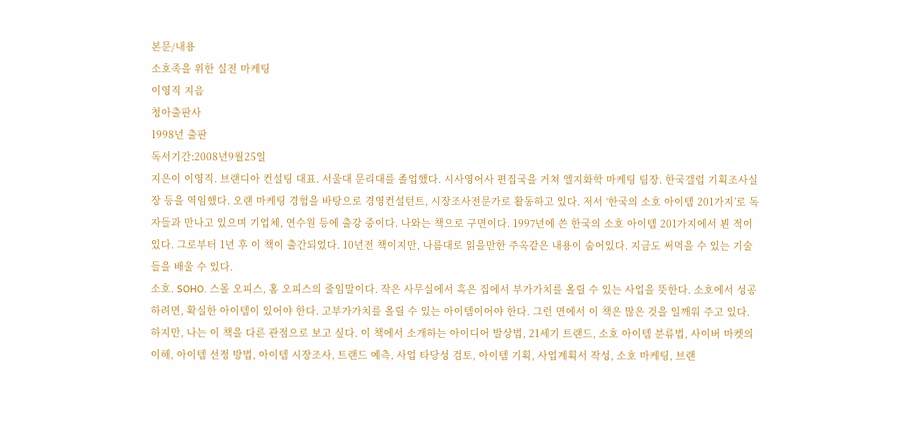본문/내용
소호족을 위한 실전 마케팅
이영직 지음
청아출판사
1998년 출판
독서기간:2008년9월25일
지은이 이영직. 브랜디아 컨설팅 대표. 서울대 문리대를 졸업했다. 시사영어사 편집국을 거쳐 엘지화학 마케팅 팀장. 한국갤럽 기획조사실장 등을 역임했다. 오랜 마케팅 경험을 바탕으로 경영컨설턴트, 시장조사전문가로 활동하고 있다. 저서 ‘한국의 소호 아이템 201가지’로 독자들과 만나고 있으며 기업체, 연수원 등에 출강 중이다. 나와는 책으로 구면이다. 1997년에 쓴 한국의 소호 아이템 201가지에서 뵌 적이 있다. 그로부터 1년 후 이 책이 출간되었다. 10년전 책이지만, 나름대로 읽을만한 주옥같은 내용이 숨어있다. 지금도 써먹을 수 있는 기술들을 배울 수 있다.
소호. SOHO. 스몰 오피스, 홈 오피스의 줄임말이다. 작은 사무실에서 혹은 집에서 부가가치를 올릴 수 있는 사업을 뜻한다. 소호에서 성공하려면, 확실한 아이템이 있어야 한다. 고부가가치를 올릴 수 있는 아이템이어야 한다. 그런 면에서 이 책은 많은 것을 일깨워 주고 있다.
하지만, 나는 이 책을 다른 관점으로 보고 싶다. 이 책에서 소개하는 아이디어 발상법, 21세기 트랜드, 소호 아이템 분류법, 사이버 마켓의 이해, 아이템 선정 방법, 아이템 시장조사, 트랜드 예측, 사업 타당성 검토, 아이템 기획, 사업계획서 작성, 소호 마케팅, 브랜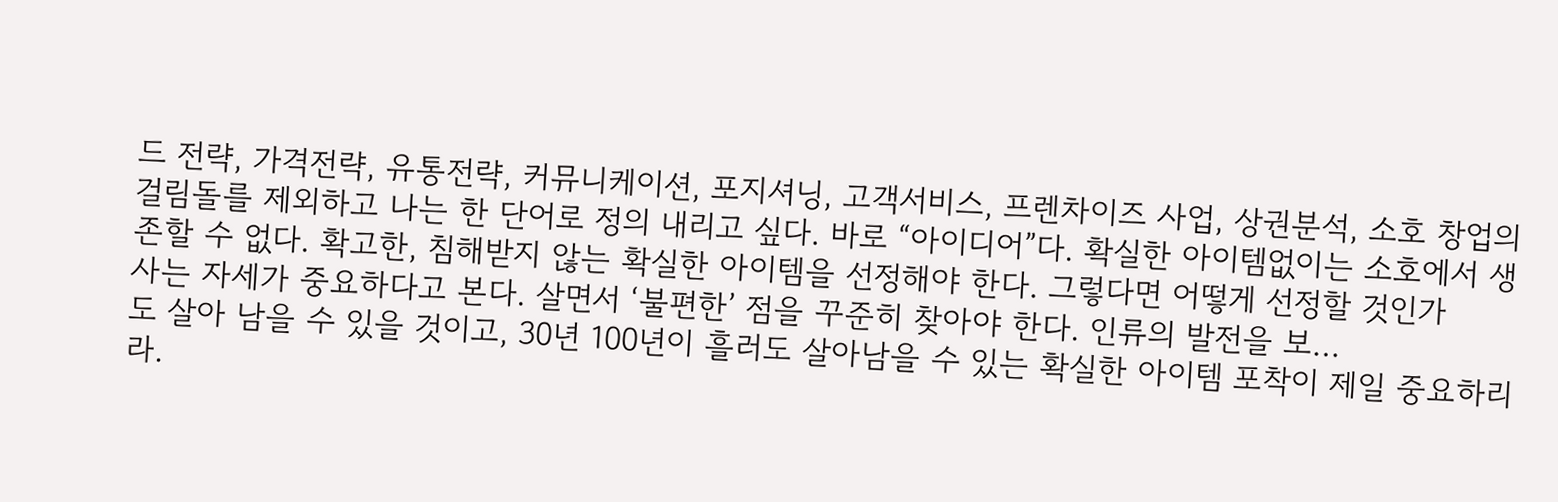드 전략, 가격전략, 유통전략, 커뮤니케이션, 포지셔닝, 고객서비스, 프렌차이즈 사업, 상권분석, 소호 창업의 걸림돌를 제외하고 나는 한 단어로 정의 내리고 싶다. 바로 “아이디어”다. 확실한 아이템없이는 소호에서 생존할 수 없다. 확고한, 침해받지 않는 확실한 아이템을 선정해야 한다. 그렇다면 어떻게 선정할 것인가
사는 자세가 중요하다고 본다. 살면서 ‘불편한’ 점을 꾸준히 찾아야 한다. 인류의 발전을 보…
도 살아 남을 수 있을 것이고, 30년 100년이 흘러도 살아남을 수 있는 확실한 아이템 포착이 제일 중요하리라.